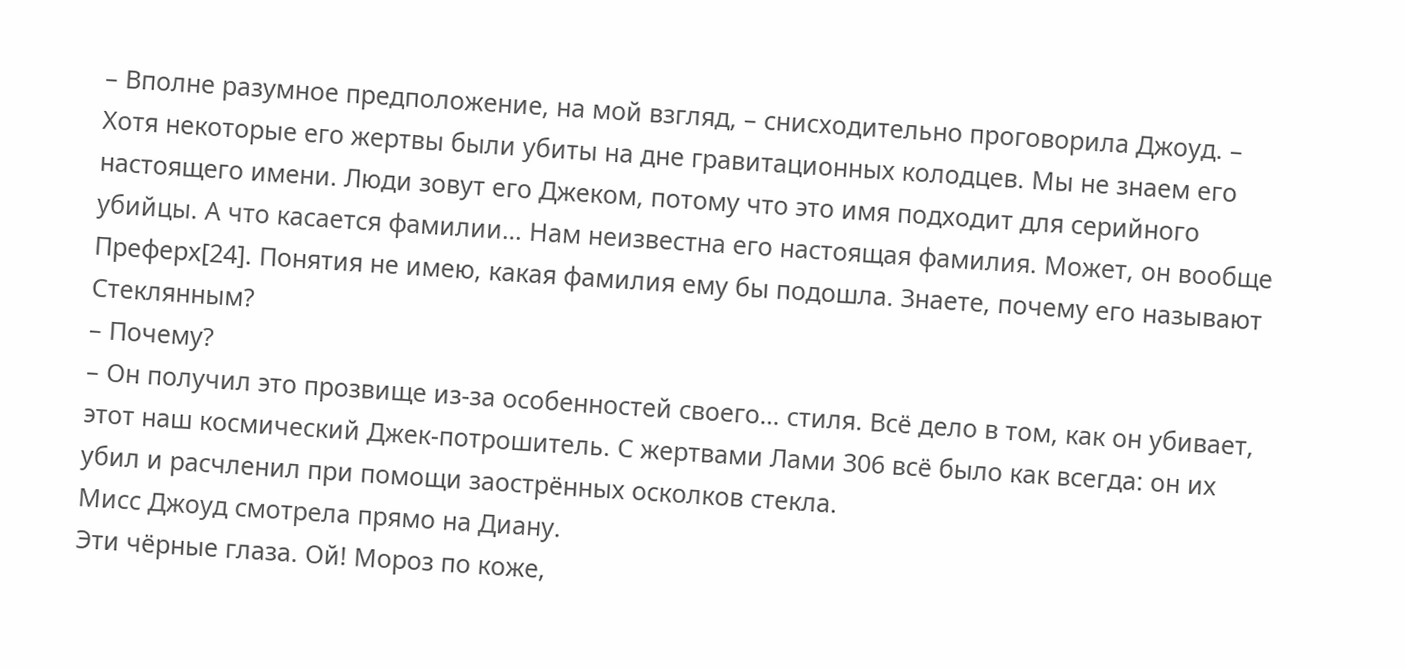– Вполне разумное предположение, на мой взгляд, – снисходительно проговорила Джоуд. – Хотя некоторые его жертвы были убиты на дне гравитационных колодцев. Мы не знаем его настоящего имени. Люди зовут его Джеком, потому что это имя подходит для серийного убийцы. А что касается фамилии… Нам неизвестна его настоящая фамилия. Может, он вообще Преферх[24]. Понятия не имею, какая фамилия ему бы подошла. Знаете, почему его называют Стеклянным?
– Почему?
– Он получил это прозвище из-за особенностей своего… стиля. Всё дело в том, как он убивает, этот наш космический Джек-потрошитель. С жертвами Лами 306 всё было как всегда: он их убил и расчленил при помощи заострённых осколков стекла.
Мисс Джоуд смотрела прямо на Диану.
Эти чёрные глаза. Ой! Мороз по коже,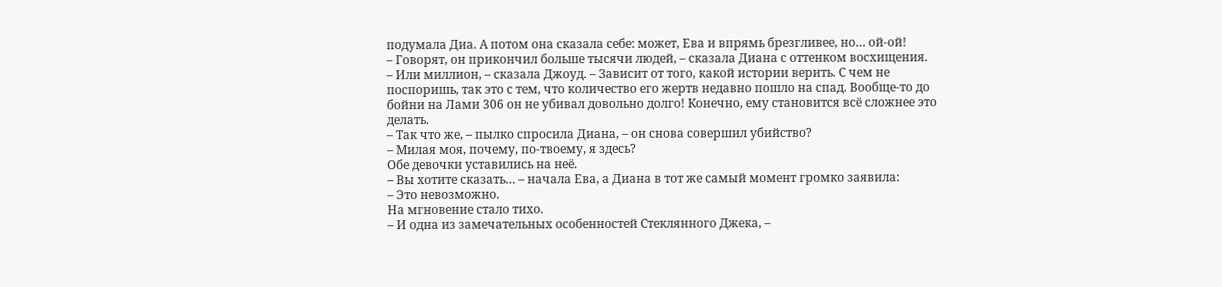подумала Диа. А потом она сказала себе: может, Ева и впрямь брезгливее, но… ой-ой!
– Говорят, он прикончил больше тысячи людей, – сказала Диана с оттенком восхищения.
– Или миллион, – сказала Джоуд. – Зависит от того, какой истории верить. С чем не поспоришь, так это с тем, что количество его жертв недавно пошло на спад. Вообще-то до бойни на Лами 306 он не убивал довольно долго! Конечно, ему становится всё сложнее это делать.
– Так что же, – пылко спросила Диана, – он снова совершил убийство?
– Милая моя, почему, по-твоему, я здесь?
Обе девочки уставились на неё.
– Вы хотите сказать… – начала Ева, а Диана в тот же самый момент громко заявила:
– Это невозможно.
На мгновение стало тихо.
– И одна из замечательных особенностей Стеклянного Джека, –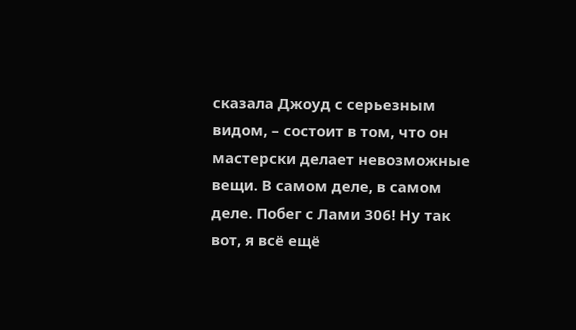сказала Джоуд с серьезным видом, – состоит в том, что он мастерски делает невозможные вещи. В самом деле, в самом деле. Побег с Лами 306! Ну так вот, я всё ещё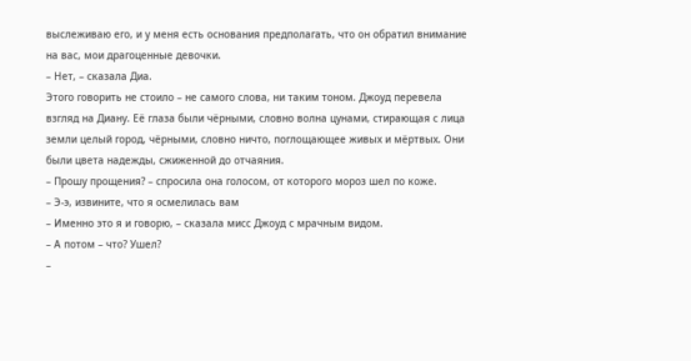выслеживаю его, и у меня есть основания предполагать, что он обратил внимание на вас, мои драгоценные девочки.
– Нет, – сказала Диа.
Этого говорить не стоило – не самого слова, ни таким тоном. Джоуд перевела взгляд на Диану. Её глаза были чёрными, словно волна цунами, стирающая с лица земли целый город, чёрными, словно ничто, поглощающее живых и мёртвых. Они были цвета надежды, сжиженной до отчаяния.
– Прошу прощения? – спросила она голосом, от которого мороз шел по коже.
– Э-э, извините, что я осмелилась вам
– Именно это я и говорю, – сказала мисс Джоуд с мрачным видом.
– А потом – что? Ушел?
–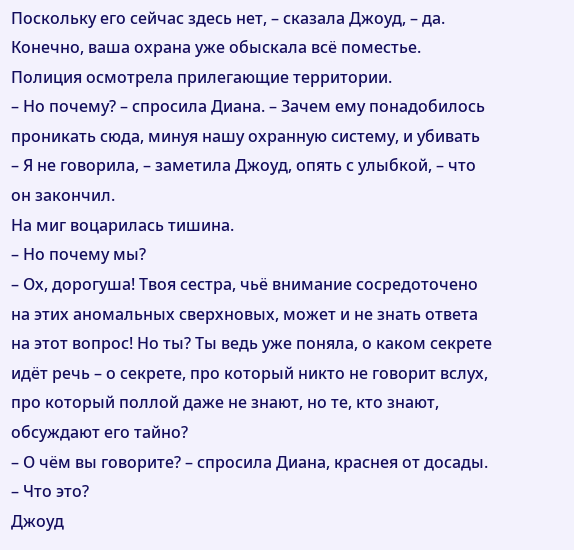Поскольку его сейчас здесь нет, – сказала Джоуд, – да. Конечно, ваша охрана уже обыскала всё поместье. Полиция осмотрела прилегающие территории.
– Но почему? – спросила Диана. – Зачем ему понадобилось проникать сюда, минуя нашу охранную систему, и убивать
– Я не говорила, – заметила Джоуд, опять с улыбкой, – что он закончил.
На миг воцарилась тишина.
– Но почему мы?
– Ох, дорогуша! Твоя сестра, чьё внимание сосредоточено на этих аномальных сверхновых, может и не знать ответа на этот вопрос! Но ты? Ты ведь уже поняла, о каком секрете идёт речь – о секрете, про который никто не говорит вслух, про который поллой даже не знают, но те, кто знают, обсуждают его тайно?
– О чём вы говорите? – спросила Диана, краснея от досады. – Что это?
Джоуд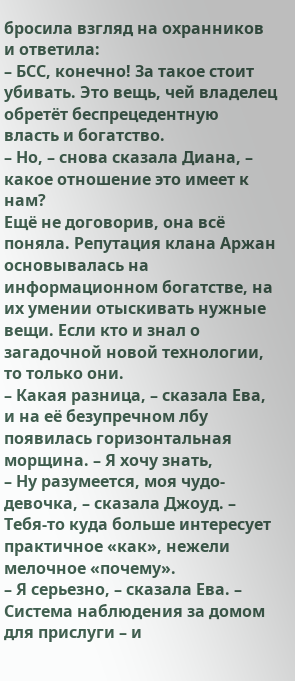бросила взгляд на охранников и ответила:
– БСС, конечно! За такое стоит убивать. Это вещь, чей владелец обретёт беспрецедентную власть и богатство.
– Но, – снова сказала Диана, – какое отношение это имеет к нам?
Ещё не договорив, она всё поняла. Репутация клана Аржан основывалась на информационном богатстве, на их умении отыскивать нужные вещи. Если кто и знал о загадочной новой технологии, то только они.
– Какая разница, – сказала Ева, и на её безупречном лбу появилась горизонтальная морщина. – Я хочу знать,
– Ну разумеется, моя чудо-девочка, – сказала Джоуд. – Тебя-то куда больше интересует практичное «как», нежели мелочное «почему».
– Я серьезно, – сказала Ева. – Система наблюдения за домом для прислуги – и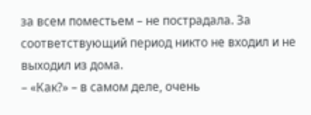за всем поместьем – не пострадала. За соответствующий период никто не входил и не выходил из дома.
– «Как?» – в самом деле, очень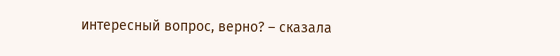интересный вопрос, верно? – сказала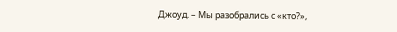Джоуд. – Мы разобрались с «кто?»,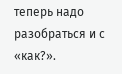теперь надо разобраться и с «как?».